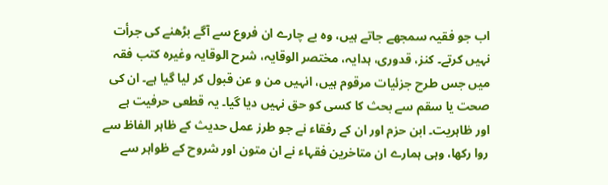اب جو فقیہ سمجھے جاتے ہیں، وہ بے چارے ان فروع سے آگے بڑھنے کی جرأت نہیں کرتے۔ کنز، قدوری، ہدایہ، مختصر الوقایہ، شرح الوقایہ وغیرہ کتب فقہ میں جس طرح جزئیات مرقوم ہیں، انہیں من و عن قبول کر لیا گیا ہے۔ ان کی صحت یا سقم سے بحث کا کسی کو حق نہیں دیا گیا۔ یہ قطعی حرفیت ہے اور ظاہریت۔ ابن حزم اور ان کے رفقاء نے جو طرز عمل حدیث کے ظاہر الفاظ سے روا رکھا، وہی ہمارے ان متاخرین فقہاء نے ان متون اور شروح کے ظواہر سے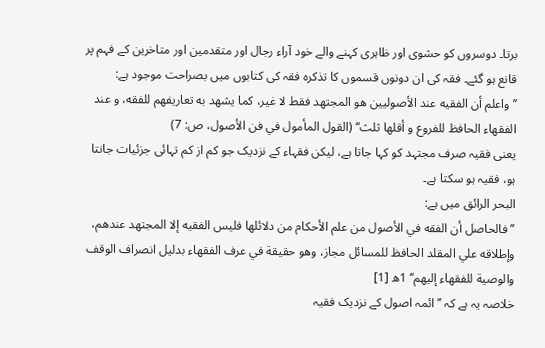برتا۔ دوسروں کو حشوی اور ظاہری کہنے والے خود آراء رجال اور متقدمین اور متاخرین کے فہم پر قانع ہو گئے۔ فقہ کی ان دونوں قسموں کا تذکرہ فقہ کی کتابوں میں بصراحت موجود ہے:
’’واعلم أن الفقيه عند الأصوليين هو المجتهد فقط لا غير، كما يشهد به تعاريفهم للفقه، و عند الفقهاء الحافظ للفروع و أقلها ثلث‘‘ (القول المأمول في فن الأصول، ص: 7)
یعنی فقیہ صرف مجتہد کو کہا جاتا ہے، لیکن فقہاء کے نزدیک جو کم از کم تہائی جزئیات جانتا ہو، فقیہ ہو سکتا ہے۔
البحر الرائق میں ہے:
’’فالحاصل أن الفقه في الأصول من علم الأحكام من دلائلها فليس الفقيه إلا المجتهد عندهم، وإطلاقه علي المقلد الحافظ للمسائل مجاز، وهو حقيقة في عرف الفقهاء بدليل انصراف الوقف والوصية للفقهاء إليهم‘‘ 1ھ [1]
خلاصہ یہ ہے کہ ’’ائمہ اصول کے نزدیک فقیہ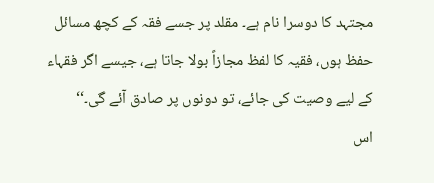مجتہد کا دوسرا نام ہے۔ مقلد پر جسے فقہ کے کچھ مسائل حفظ ہوں، فقیہ کا لفظ مجازاً بولا جاتا ہے، جیسے اگر فقہاء کے لیے وصیت کی جائے، تو دونوں پر صادق آئے گی۔‘‘
اس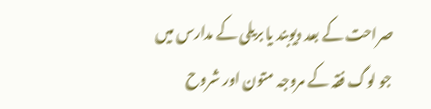صراحت کے بعد دیوبند یا بریلی کے مدارس میں جو لوگ فقہ کے مروجہ متون اور شروح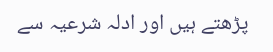پڑھتے ہیں اور ادلہ شرعیہ سے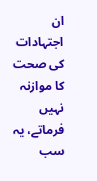ان اجتہادات کی صحت کا موازنہ نہیں فرماتے، یہ سب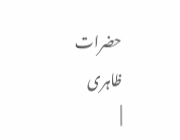حضرات ظاہری
|